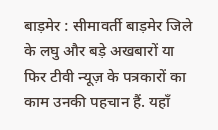बाड़मेर : सीमावर्ती बाड़मेर जिले के लघु और बड़े अखबारों या फिर टीवी न्यूज़ के पत्रकारों का काम उनकी पहचान हैं. यहाँ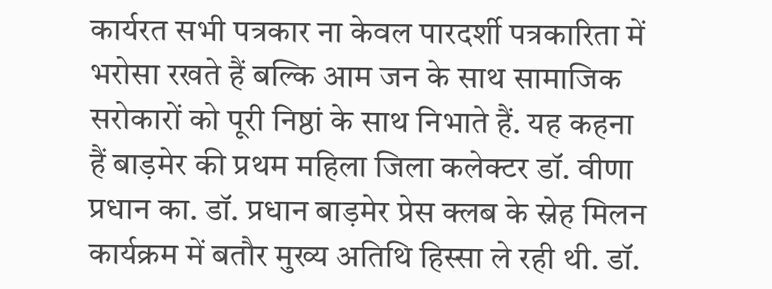कार्यरत सभी पत्रकार ना केवल पारदर्शी पत्रकारिता में भरोसा रखते हैं बल्कि आम जन के साथ सामाजिक सरोकारों को पूरी निष्ठां के साथ निभाते हैं. यह कहना हैं बाड़मेर की प्रथम महिला जिला कलेक्टर डॉ. वीणा प्रधान का. डॉ. प्रधान बाड़मेर प्रेस क्लब के स्नेह मिलन कार्यक्रम में बतौर मुख्य अतिथि हिस्सा ले रही थी. डॉ.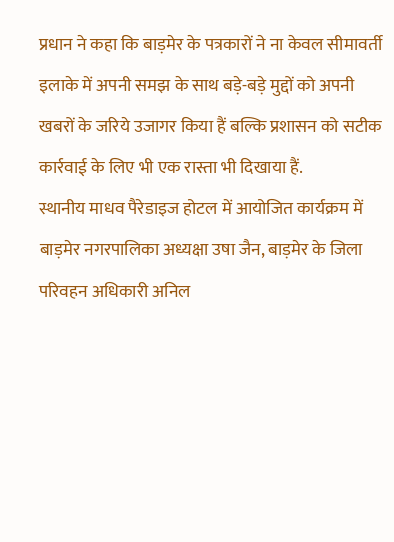प्रधान ने कहा कि बाड़मेर के पत्रकारों ने ना केवल सीमावर्ती इलाके में अपनी समझ के साथ बड़े-बड़े मुद्दों को अपनी खबरों के जरिये उजागर किया हैं बल्कि प्रशासन को सटीक कार्रवाई के लिए भी एक रास्ता भी दिखाया हैं.
स्थानीय माधव पैरेडाइज होटल में आयोजित कार्यक्रम में बाड़मेर नगरपालिका अध्यक्षा उषा जैन, बाड़मेर के जिला परिवहन अधिकारी अनिल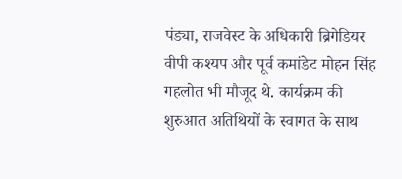पंड्या, राजवेस्ट के अधिकारी ब्रिगेडियर वीपी कश्यप और पूर्व कमांडेट मोहन सिंह गहलोत भी मौजूद थे. कार्यक्रम की शुरुआत अतिथियों के स्वागत के साथ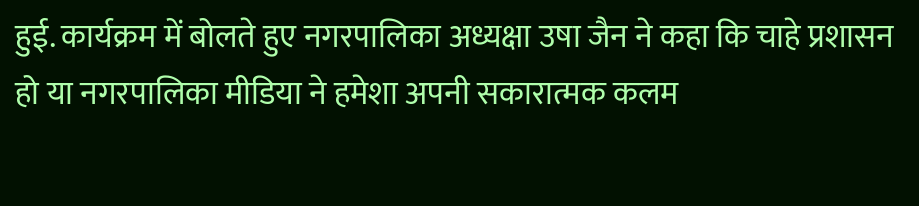हुई. कार्यक्रम में बोलते हुए नगरपालिका अध्यक्षा उषा जैन ने कहा कि चाहे प्रशासन हो या नगरपालिका मीडिया ने हमेशा अपनी सकारात्मक कलम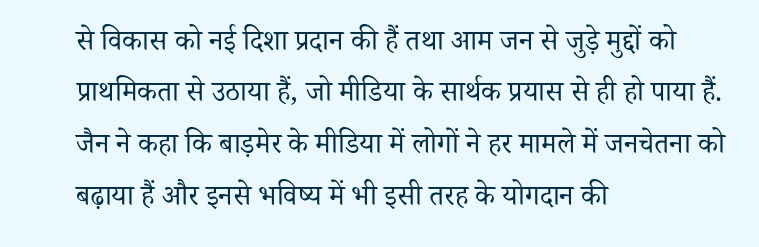से विकास को नई दिशा प्रदान की हैं तथा आम जन से जुड़े मुद्दों को प्राथमिकता से उठाया हैं, जो मीडिया के सार्थक प्रयास से ही हो पाया हैं. जैन ने कहा कि बाड़मेर के मीडिया में लोगों ने हर मामले में जनचेतना को बढ़ाया हैं और इनसे भविष्य में भी इसी तरह के योगदान की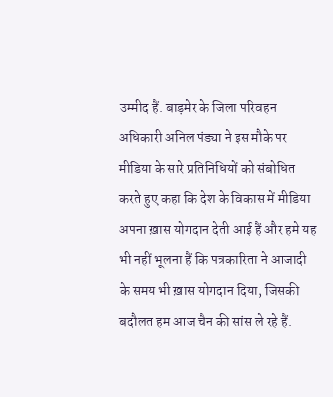उम्मीद हैं. बाड़मेर के जिला परिवहन अधिकारी अनिल पंड्या ने इस मौके पर मीडिया के सारे प्रतिनिधियों को संबोधित करते हुए कहा कि देश के विकास में मीडिया अपना ख़ास योगदान देती आई हैं और हमे यह भी नहीं भूलना हैं कि पत्रकारिता ने आजादी के समय भी ख़ास योगदान दिया, जिसकी बदौलत हम आज चैन की सांस ले रहे हैं.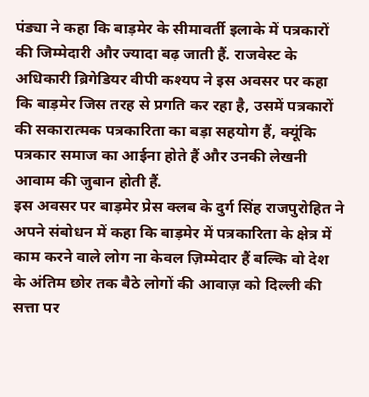पंड्या ने कहा कि बाड़मेर के सीमावर्ती इलाके में पत्रकारों की जिम्मेदारी और ज्यादा बढ़ जाती हैं. राजवेस्ट के अधिकारी ब्रिगेडियर वीपी कश्यप ने इस अवसर पर कहा कि बाड़मेर जिस तरह से प्रगति कर रहा है, उसमें पत्रकारों की सकारात्मक पत्रकारिता का बड़ा सहयोग हैं, क्यूंकि पत्रकार समाज का आईना होते हैं और उनकी लेखनी आवाम की जुबान होती हैं.
इस अवसर पर बाड़मेर प्रेस क्लब के दुर्ग सिंह राजपुरोहित ने अपने संबोधन में कहा कि बाड़मेर में पत्रकारिता के क्षेत्र में काम करने वाले लोग ना केवल ज़िम्मेदार हैं बल्कि वो देश के अंतिम छोर तक बैठे लोगों की आवाज़ को दिल्ली की सत्ता पर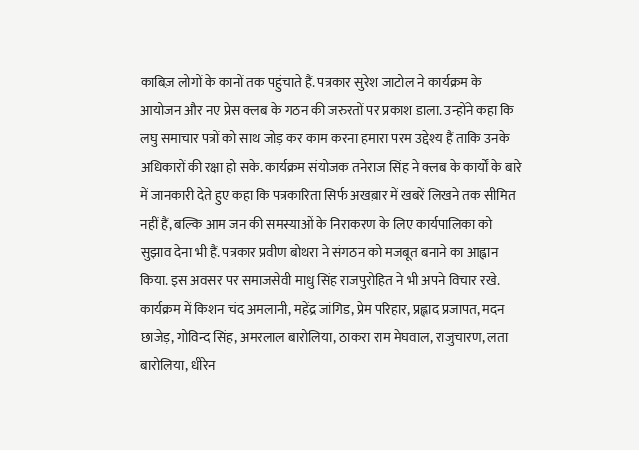काबिज़ लोगों के कानों तक पहुंचाते हैं. पत्रकार सुरेश जाटोल ने कार्यक्रम के आयोजन और नए प्रेस क्लब के गठन की जरुरतों पर प्रकाश डाला. उन्होंने कहा कि लघु समाचार पत्रों को साथ जोड़ कर काम करना हमारा परम उद्देश्य हैं ताकि उनके अधिकारों की रक्षा हो सके. कार्यक्रम संयोजक तनेराज सिंह ने क्लब के कार्यों के बारे में जानकारी देते हुए कहा कि पत्रकारिता सिर्फ अखब़ार में खबरें लिखने तक सीमित नहीं हैं, बल्कि आम जन की समस्याओं के निराकरण के लिए कार्यपालिका को सुझाव देना भी हैं. पत्रकार प्रवीण बोथरा ने संगठन को मजबूत बनाने का आह्वान किया. इस अवसर पर समाजसेवी माधु सिंह राजपुरोहित ने भी अपने विचार रखे. कार्यक्रम में किशन चंद अमलानी, महेंद्र जांगिड, प्रेम परिहार, प्रह्लाद प्रजापत, मदन छाजेड़, गोविन्द सिंह, अमरलाल बारोलिया, ठाकरा राम मेघवाल, राजुचारण, लता बारोलिया, धीरेन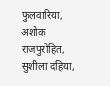फुलवारिया, अशोक राजपुरोहित, सुशीला दहिया,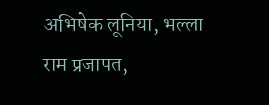अभिषेक लूनिया, भल्ला राम प्रजापत,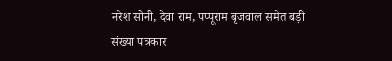नरेश सोनी, देवा राम, पप्पूराम बृजवाल समेत बड़ी संख्या पत्रकार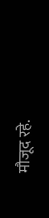मौजूद रहे.